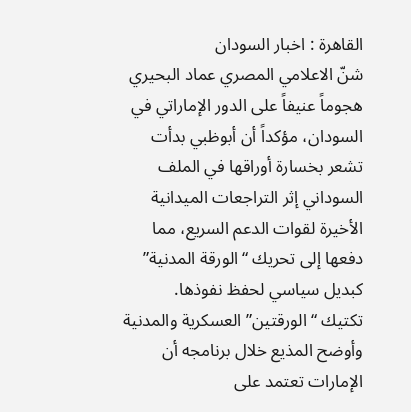القاهرة : اخبار السودان
شنّ الاعلامي المصري عماد البحيري هجوماً عنيفاً على الدور الإماراتي في السودان، مؤكداً أن أبوظبي بدأت تشعر بخسارة أوراقها في الملف السوداني إثر التراجعات الميدانية الأخيرة لقوات الدعم السريع، مما دفعها إلى تحريك “الورقة المدنية” كبديل سياسي لحفظ نفوذها.
تكتيك “الورقتين” العسكرية والمدنية
وأوضح المذيع خلال برنامجه أن الإمارات تعتمد على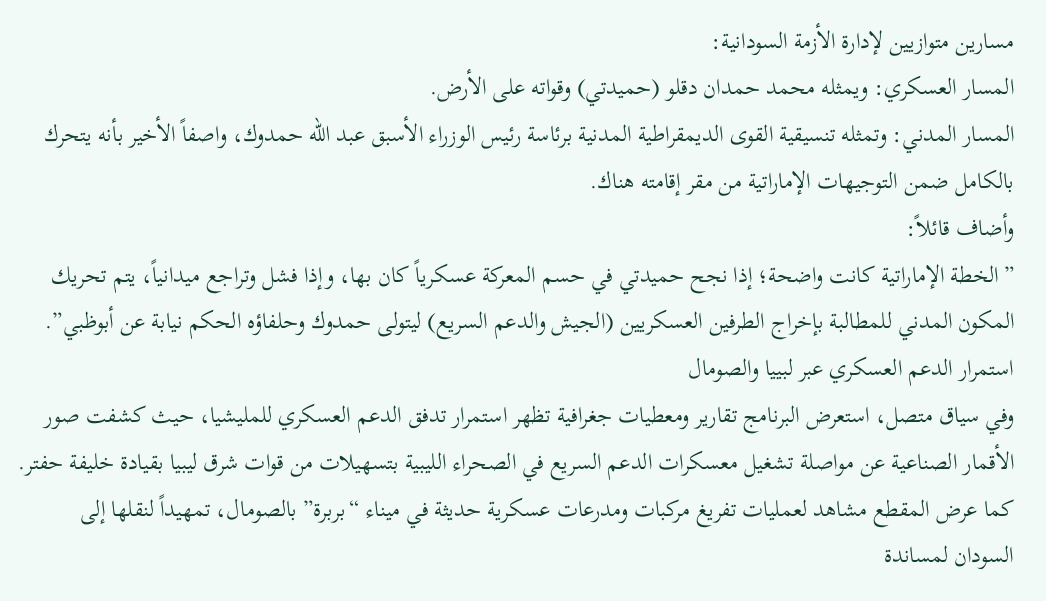مسارين متوازيين لإدارة الأزمة السودانية:
المسار العسكري: ويمثله محمد حمدان دقلو (حميدتي) وقواته على الأرض.
المسار المدني: وتمثله تنسيقية القوى الديمقراطية المدنية برئاسة رئيس الوزراء الأسبق عبد الله حمدوك، واصفاً الأخير بأنه يتحرك بالكامل ضمن التوجيهات الإماراتية من مقر إقامته هناك.
وأضاف قائلاً:
”الخطة الإماراتية كانت واضحة؛ إذا نجح حميدتي في حسم المعركة عسكرياً كان بها، وإذا فشل وتراجع ميدانياً، يتم تحريك المكون المدني للمطالبة بإخراج الطرفين العسكريين (الجيش والدعم السريع) ليتولى حمدوك وحلفاؤه الحكم نيابة عن أبوظبي”.
استمرار الدعم العسكري عبر لبييا والصومال
وفي سياق متصل، استعرض البرنامج تقارير ومعطيات جغرافية تظهر استمرار تدفق الدعم العسكري للمليشيا، حيث كشفت صور الأقمار الصناعية عن مواصلة تشغيل معسكرات الدعم السريع في الصحراء الليبية بتسهيلات من قوات شرق ليبيا بقيادة خليفة حفتر. كما عرض المقطع مشاهد لعمليات تفريغ مركبات ومدرعات عسكرية حديثة في ميناء “بربرة” بالصومال، تمهيداً لنقلها إلى السودان لمساندة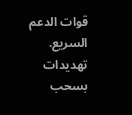قوات الدعم السريع.
تهديدات بسحب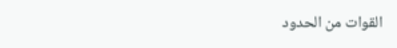القوات من الحدود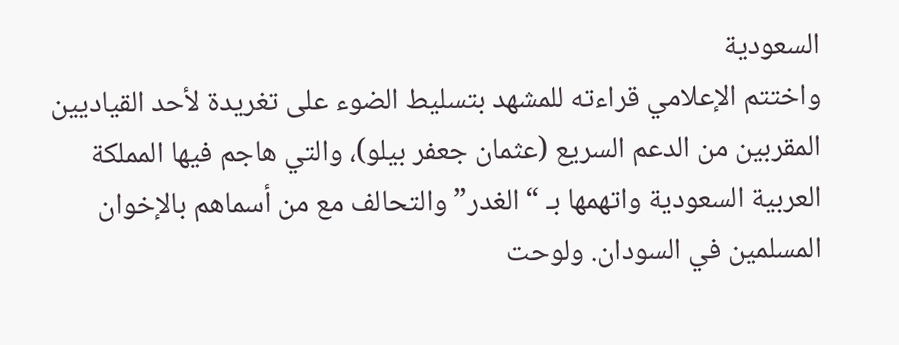السعودية
واختتم الإعلامي قراءته للمشهد بتسليط الضوء على تغريدة لأحد القياديين المقربين من الدعم السريع (عثمان جعفر بيلو)، والتي هاجم فيها المملكة العربية السعودية واتهمها بـ “الغدر” والتحالف مع من أسماهم بالإخوان المسلمين في السودان. ولوحت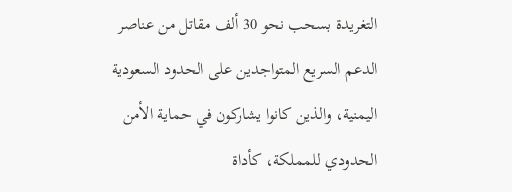التغريدة بسحب نحو 30 ألف مقاتل من عناصر الدعم السريع المتواجدين على الحدود السعودية اليمنية، والذين كانوا يشاركون في حماية الأمن الحدودي للمملكة، كأداة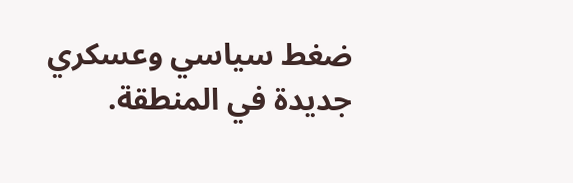ضغط سياسي وعسكري جديدة في المنطقة.